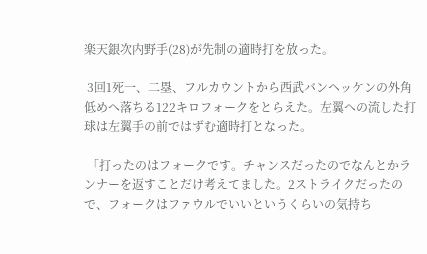楽天銀次内野手(28)が先制の適時打を放った。

 3回1死一、二塁、フルカウントから西武バンヘッケンの外角低めへ落ちる122キロフォークをとらえた。左翼への流した打球は左翼手の前ではずむ適時打となった。

 「打ったのはフォークです。チャンスだったのでなんとかランナーを返すことだけ考えてました。2ストライクだったので、フォークはファウルでいいというくらいの気持ち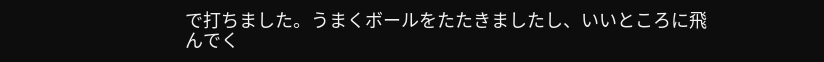で打ちました。うまくボールをたたきましたし、いいところに飛んでく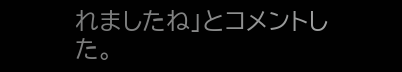れましたね」とコメントした。